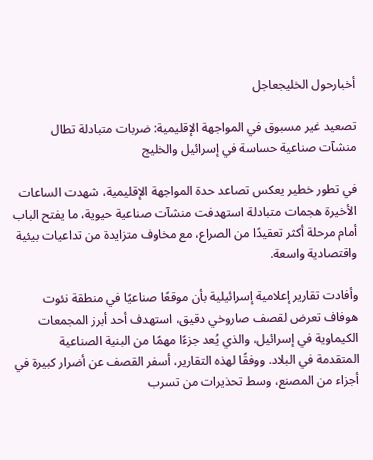أخبارحول الخليجعاجل

تصعيد غير مسبوق في المواجهة الإقليمية: ضربات متبادلة تطال منشآت صناعية حساسة في إسرائيل والخليج

في تطور خطير يعكس تصاعد حدة المواجهة الإقليمية، شهدت الساعات الأخيرة هجمات متبادلة استهدفت منشآت صناعية حيوية، ما يفتح الباب أمام مرحلة أكثر تعقيدًا من الصراع، مع مخاوف متزايدة من تداعيات بيئية واقتصادية واسعة.

وأفادت تقارير إعلامية إسرائيلية بأن موقعًا صناعيًا في منطقة نئوت هوفاف تعرض لقصف صاروخي دقيق، استهدف أحد أبرز المجمعات الكيماوية في إسرائيل، والذي يُعد جزءًا مهمًا من البنية الصناعية المتقدمة في البلاد. ووفقًا لهذه التقارير، أسفر القصف عن أضرار كبيرة في أجزاء من المصنع، وسط تحذيرات من تسرب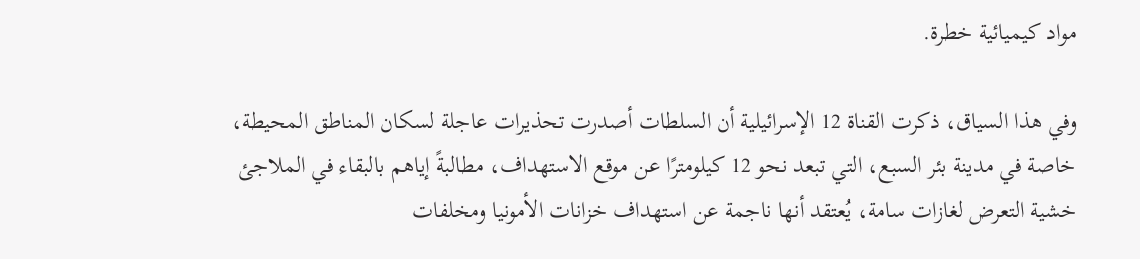مواد كيميائية خطرة.

وفي هذا السياق، ذكرت القناة 12 الإسرائيلية أن السلطات أصدرت تحذيرات عاجلة لسكان المناطق المحيطة، خاصة في مدينة بئر السبع، التي تبعد نحو 12 كيلومترًا عن موقع الاستهداف، مطالبةً إياهم بالبقاء في الملاجئ خشية التعرض لغازات سامة، يُعتقد أنها ناجمة عن استهداف خزانات الأمونيا ومخلفات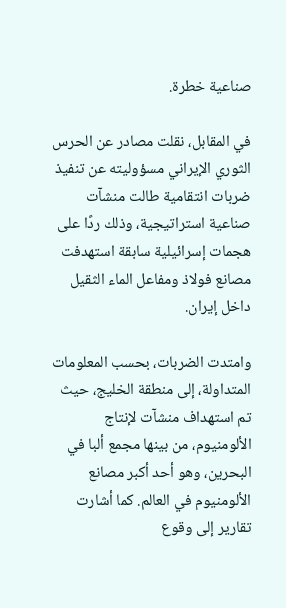صناعية خطرة.

في المقابل، نقلت مصادر عن الحرس الثوري الإيراني مسؤوليته عن تنفيذ ضربات انتقامية طالت منشآت صناعية استراتيجية، وذلك ردًا على هجمات إسرائيلية سابقة استهدفت مصانع فولاذ ومفاعل الماء الثقيل داخل إيران.

وامتدت الضربات، بحسب المعلومات المتداولة، إلى منطقة الخليج، حيث تم استهداف منشآت لإنتاج الألومنيوم، من بينها مجمع ألبا في البحرين، وهو أحد أكبر مصانع الألومنيوم في العالم. كما أشارت تقارير إلى وقوع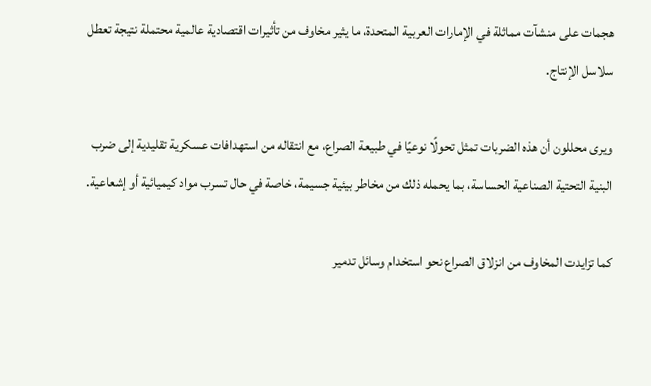هجمات على منشآت مماثلة في الإمارات العربية المتحدة، ما يثير مخاوف من تأثيرات اقتصادية عالمية محتملة نتيجة تعطل سلاسل الإنتاج.

ويرى محللون أن هذه الضربات تمثل تحولًا نوعيًا في طبيعة الصراع، مع انتقاله من استهدافات عسكرية تقليدية إلى ضرب البنية التحتية الصناعية الحساسة، بما يحمله ذلك من مخاطر بيئية جسيمة، خاصة في حال تسرب مواد كيميائية أو إشعاعية.

كما تزايدت المخاوف من انزلاق الصراع نحو استخدام وسائل تدمير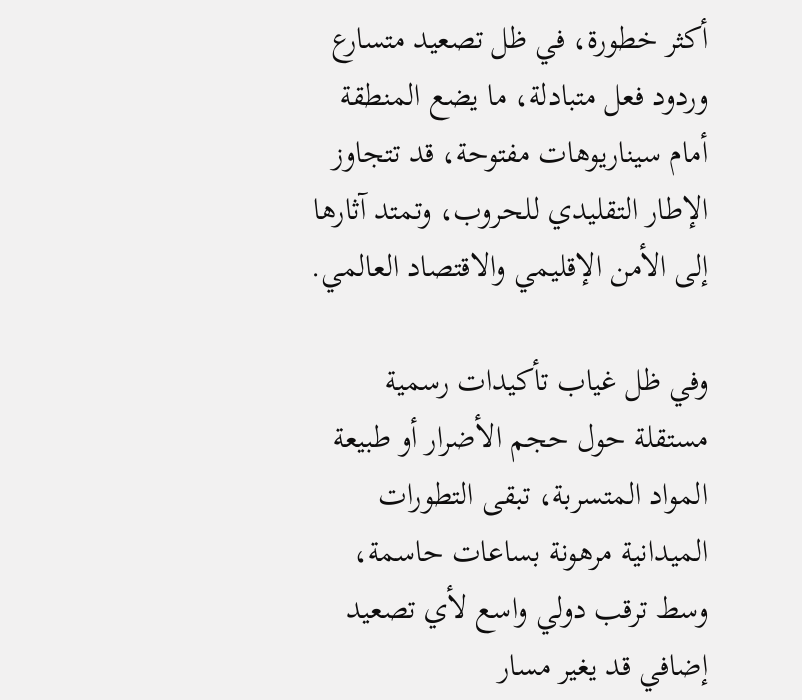أكثر خطورة، في ظل تصعيد متسارع وردود فعل متبادلة، ما يضع المنطقة أمام سيناريوهات مفتوحة، قد تتجاوز الإطار التقليدي للحروب، وتمتد آثارها إلى الأمن الإقليمي والاقتصاد العالمي.

وفي ظل غياب تأكيدات رسمية مستقلة حول حجم الأضرار أو طبيعة المواد المتسربة، تبقى التطورات الميدانية مرهونة بساعات حاسمة، وسط ترقب دولي واسع لأي تصعيد إضافي قد يغير مسار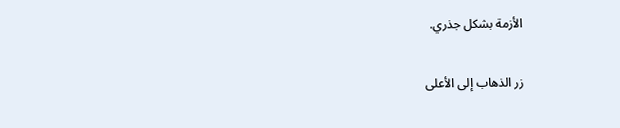الأزمة بشكل جذري.

زر الذهاب إلى الأعلى